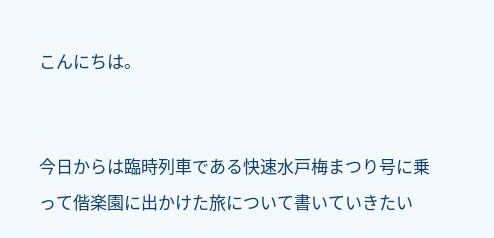こんにちは。


今日からは臨時列車である快速水戸梅まつり号に乗って偕楽園に出かけた旅について書いていきたい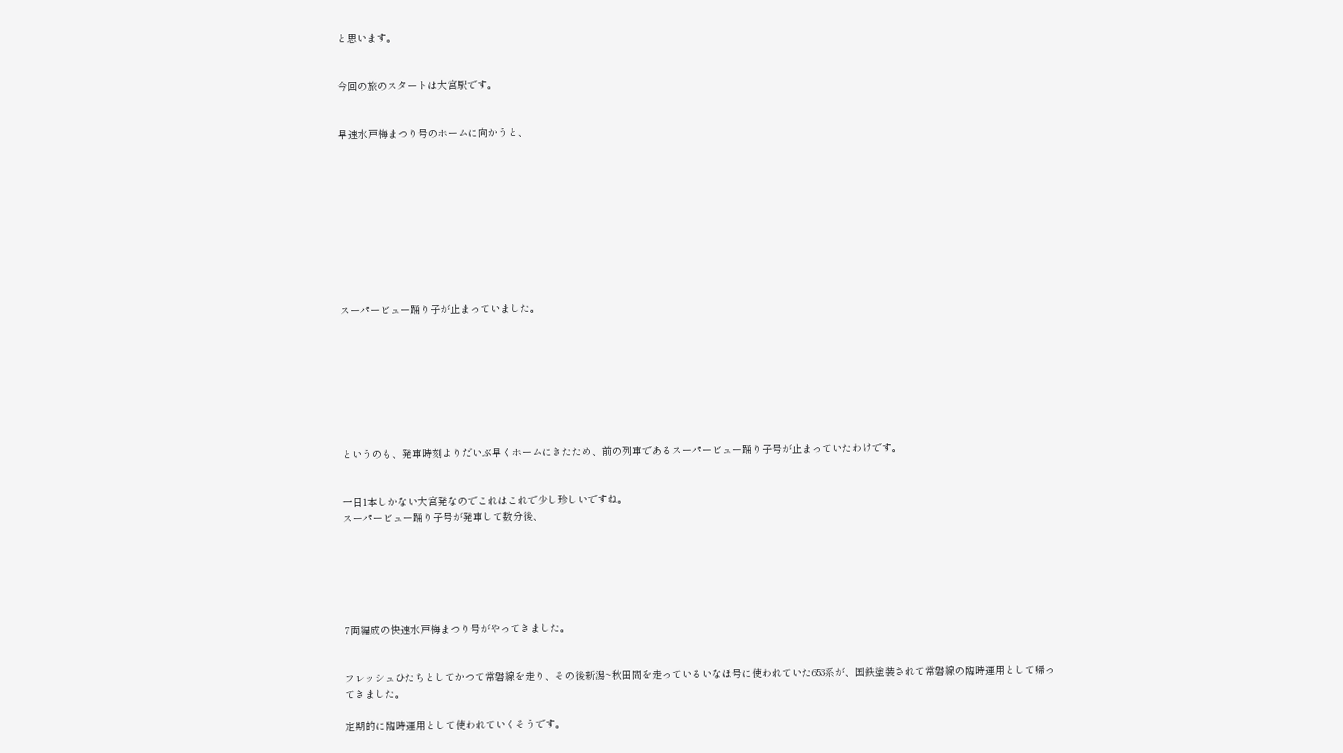と思います。


今回の旅のスタートは大宮駅です。


早速水戸梅まつり号のホームに向かうと、










スーパービュー踊り子が止まっていました。








というのも、発車時刻よりだいぶ早くホームにきたため、前の列車であるスーパービュー踊り子号が止まっていたわけです。


一日1本しかない大宮発なのでこれはこれで少し珍しいですね。
スーパービュー踊り子号が発車して数分後、






7両編成の快速水戸梅まつり号がやってきました。


フレッシュひたちとしてかつて常磐線を走り、その後新潟~秋田間を走っているいなほ号に使われていた653系が、国鉄塗装されて常磐線の臨時運用として帰ってきました。

定期的に臨時運用として使われていくそうです。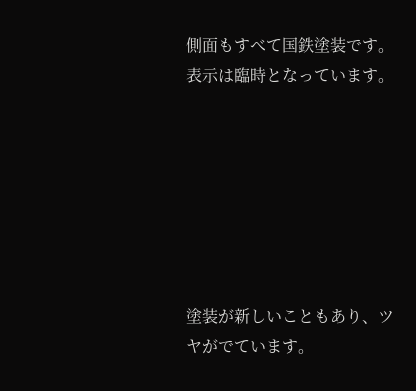側面もすべて国鉄塗装です。表示は臨時となっています。







塗装が新しいこともあり、ツヤがでています。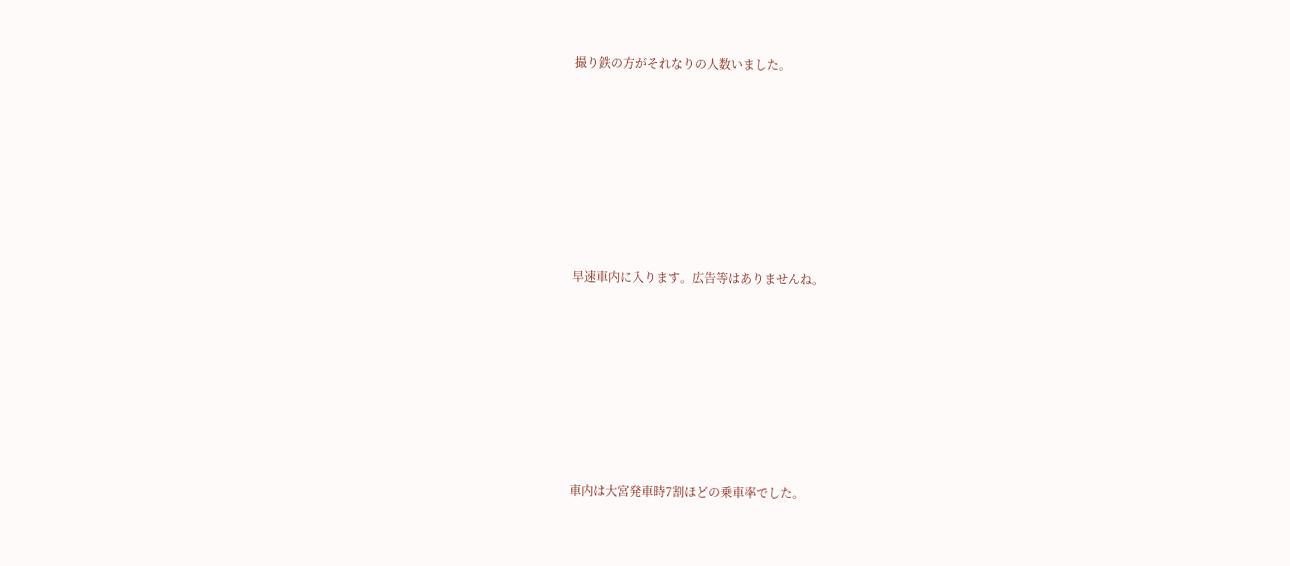撮り鉄の方がそれなりの人数いました。







早速車内に入ります。広告等はありませんね。







車内は大宮発車時7割ほどの乗車率でした。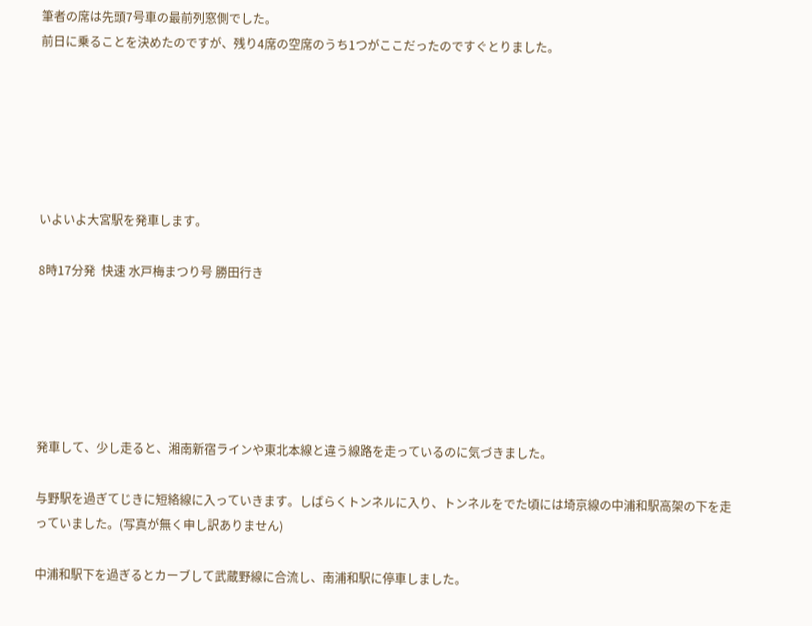筆者の席は先頭7号車の最前列窓側でした。
前日に乗ることを決めたのですが、残り4席の空席のうち1つがここだったのですぐとりました。






いよいよ大宮駅を発車します。

8時17分発  快速 水戸梅まつり号 勝田行き






発車して、少し走ると、湘南新宿ラインや東北本線と違う線路を走っているのに気づきました。

与野駅を過ぎてじきに短絡線に入っていきます。しばらくトンネルに入り、トンネルをでた頃には埼京線の中浦和駅高架の下を走っていました。(写真が無く申し訳ありません)

中浦和駅下を過ぎるとカーブして武蔵野線に合流し、南浦和駅に停車しました。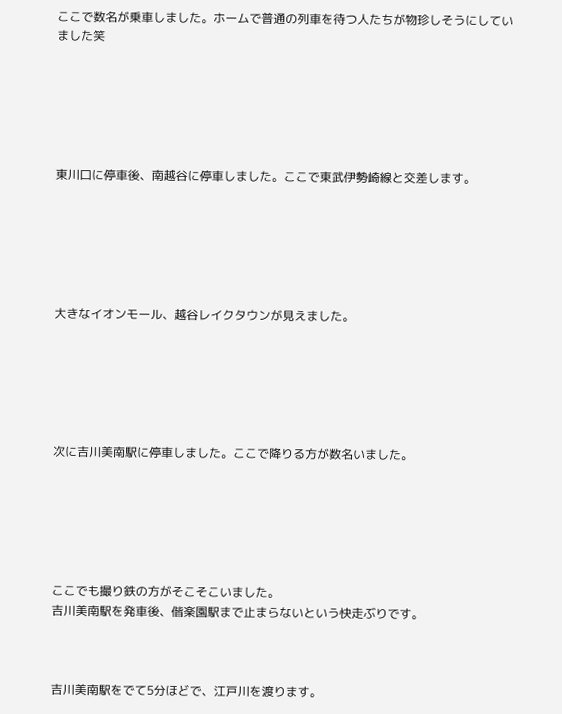ここで数名が乗車しました。ホームで普通の列車を待つ人たちが物珍しそうにしていました笑






東川口に停車後、南越谷に停車しました。ここで東武伊勢崎線と交差します。






大きなイオンモール、越谷レイクタウンが見えました。






次に吉川美南駅に停車しました。ここで降りる方が数名いました。






ここでも撮り鉄の方がそこそこいました。
吉川美南駅を発車後、偕楽園駅まで止まらないという快走ぶりです。



吉川美南駅をでて5分ほどで、江戸川を渡ります。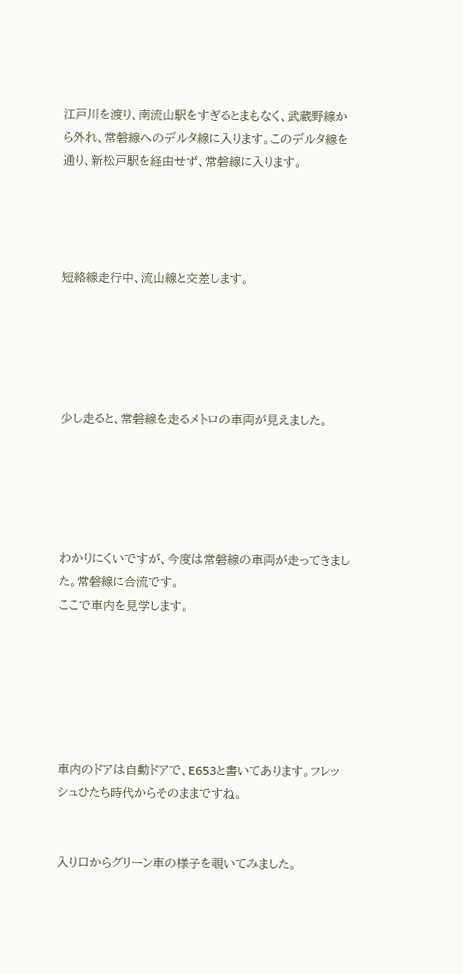江戸川を渡り、南流山駅をすぎるとまもなく、武蔵野線から外れ、常磐線へのデルタ線に入ります。このデルタ線を通り、新松戸駅を経由せず、常磐線に入ります。




短絡線走行中、流山線と交差します。





少し走ると、常磐線を走るメトロの車両が見えました。





わかりにくいですが、今度は常磐線の車両が走ってきました。常磐線に合流です。
ここで車内を見学します。






車内のドアは自動ドアで、E653と書いてあります。フレッシュひたち時代からそのままですね。


入り口からグリーン車の様子を覗いてみました。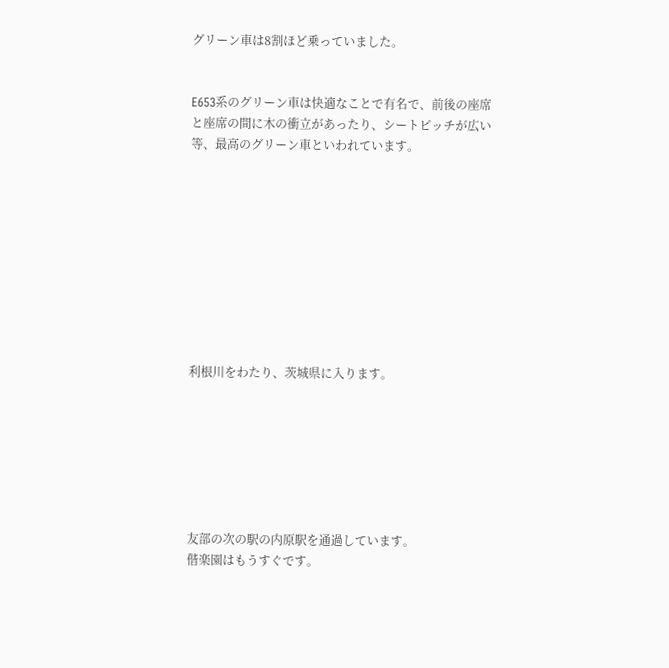グリーン車は8割ほど乗っていました。


E653系のグリーン車は快適なことで有名で、前後の座席と座席の間に木の衝立があったり、シートピッチが広い等、最高のグリーン車といわれています。










利根川をわたり、茨城県に入ります。







友部の次の駅の内原駅を通過しています。
偕楽園はもうすぐです。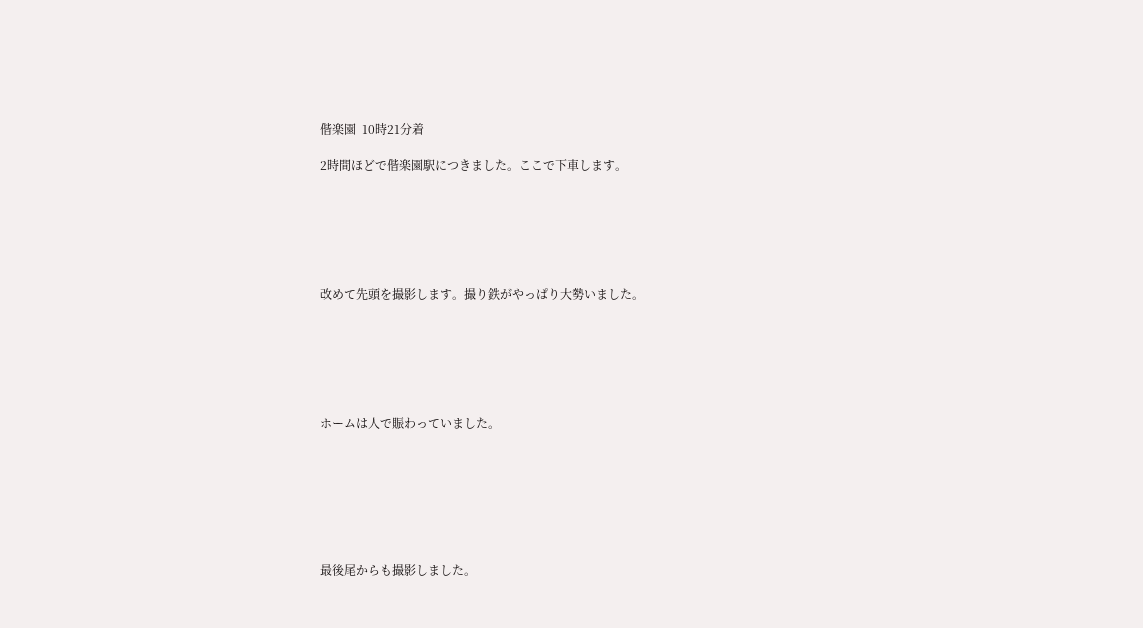偕楽園  10時21分着

2時間ほどで偕楽園駅につきました。ここで下車します。






改めて先頭を撮影します。撮り鉄がやっぱり大勢いました。






ホームは人で賑わっていました。







最後尾からも撮影しました。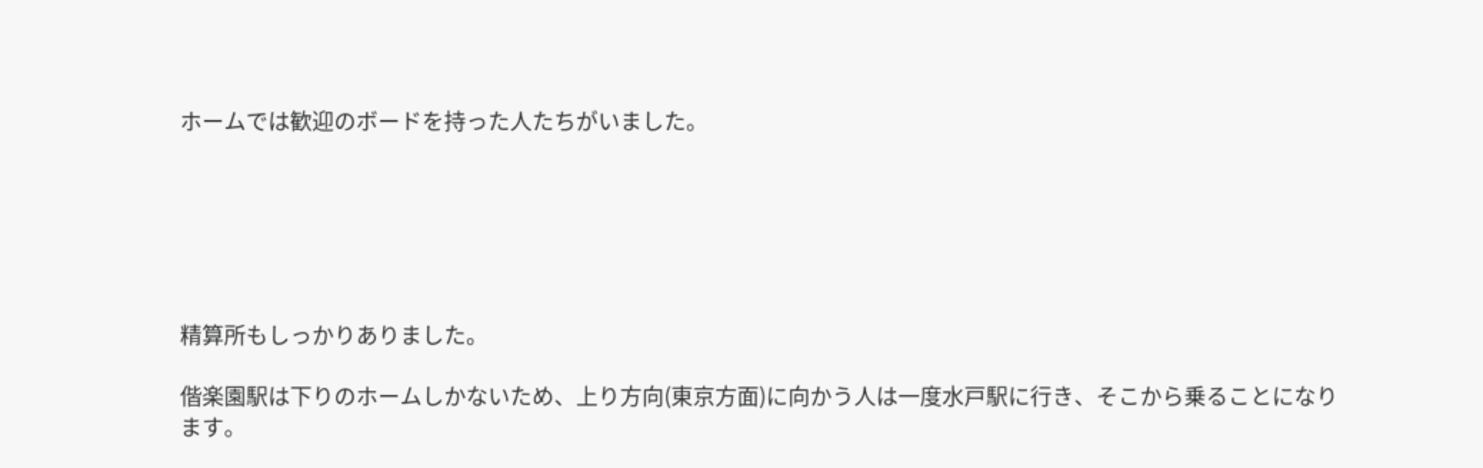ホームでは歓迎のボードを持った人たちがいました。






精算所もしっかりありました。

偕楽園駅は下りのホームしかないため、上り方向(東京方面)に向かう人は一度水戸駅に行き、そこから乗ることになります。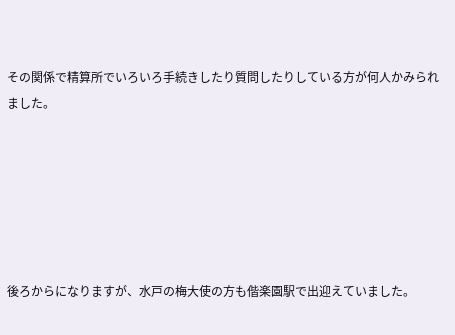その関係で精算所でいろいろ手続きしたり質問したりしている方が何人かみられました。






後ろからになりますが、水戸の梅大使の方も偕楽園駅で出迎えていました。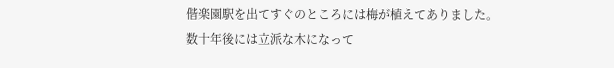偕楽園駅を出てすぐのところには梅が植えてありました。
数十年後には立派な木になって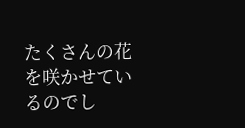たくさんの花を咲かせているのでし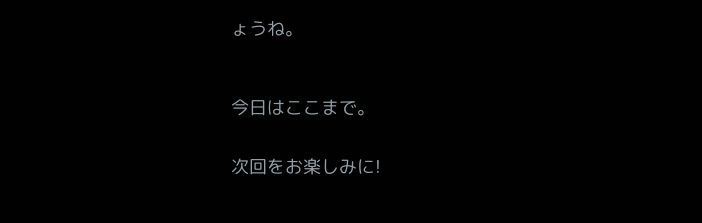ょうね。



今日はここまで。


次回をお楽しみに!